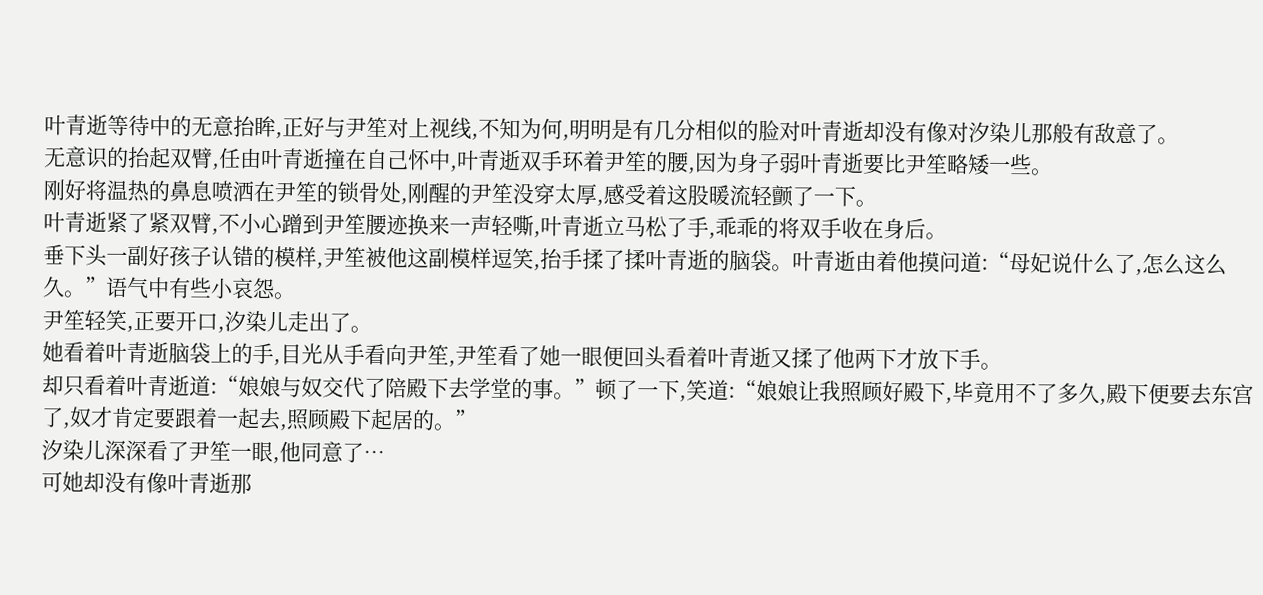叶青逝等待中的无意抬眸,正好与尹笙对上视线,不知为何,明明是有几分相似的脸对叶青逝却没有像对汐染儿那般有敌意了。
无意识的抬起双臂,任由叶青逝撞在自己怀中,叶青逝双手环着尹笙的腰,因为身子弱叶青逝要比尹笙略矮一些。
刚好将温热的鼻息喷洒在尹笙的锁骨处,刚醒的尹笙没穿太厚,感受着这股暖流轻颤了一下。
叶青逝紧了紧双臂,不小心蹭到尹笙腰迹换来一声轻嘶,叶青逝立马松了手,乖乖的将双手收在身后。
垂下头一副好孩子认错的模样,尹笙被他这副模样逗笑,抬手揉了揉叶青逝的脑袋。叶青逝由着他摸问道:“母妃说什么了,怎么这么久。”语气中有些小哀怨。
尹笙轻笑,正要开口,汐染儿走出了。
她看着叶青逝脑袋上的手,目光从手看向尹笙,尹笙看了她一眼便回头看着叶青逝又揉了他两下才放下手。
却只看着叶青逝道:“娘娘与奴交代了陪殿下去学堂的事。”顿了一下,笑道:“娘娘让我照顾好殿下,毕竟用不了多久,殿下便要去东宫了,奴才肯定要跟着一起去,照顾殿下起居的。”
汐染儿深深看了尹笙一眼,他同意了…
可她却没有像叶青逝那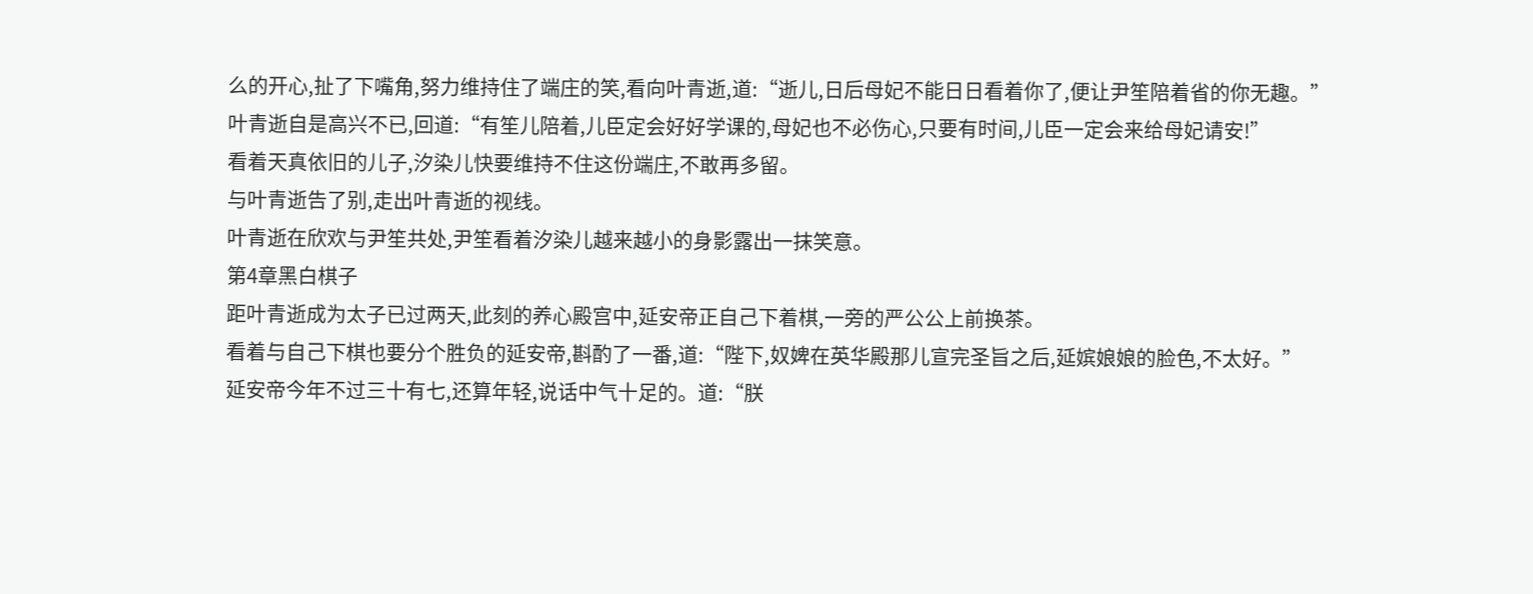么的开心,扯了下嘴角,努力维持住了端庄的笑,看向叶青逝,道:“逝儿,日后母妃不能日日看着你了,便让尹笙陪着省的你无趣。”
叶青逝自是高兴不已,回道:“有笙儿陪着,儿臣定会好好学课的,母妃也不必伤心,只要有时间,儿臣一定会来给母妃请安!”
看着天真依旧的儿子,汐染儿快要维持不住这份端庄,不敢再多留。
与叶青逝告了别,走出叶青逝的视线。
叶青逝在欣欢与尹笙共处,尹笙看着汐染儿越来越小的身影露出一抹笑意。
第4章黑白棋子
距叶青逝成为太子已过两天,此刻的养心殿宫中,延安帝正自己下着棋,一旁的严公公上前换茶。
看着与自己下棋也要分个胜负的延安帝,斟酌了一番,道:“陛下,奴婢在英华殿那儿宣完圣旨之后,延嫔娘娘的脸色,不太好。”
延安帝今年不过三十有七,还算年轻,说话中气十足的。道:“朕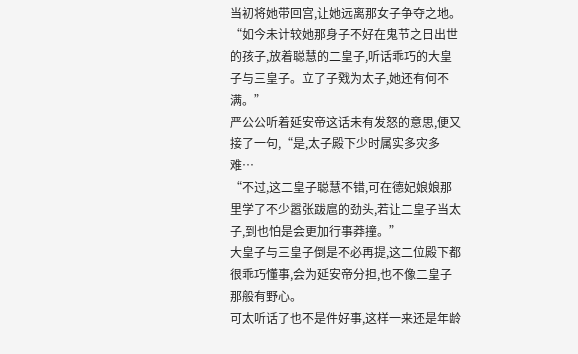当初将她带回宫,让她远离那女子争夺之地。
“如今未计较她那身子不好在鬼节之日出世的孩子,放着聪慧的二皇子,听话乖巧的大皇子与三皇子。立了子戣为太子,她还有何不满。”
严公公听着延安帝这话未有发怒的意思,便又接了一句,“是,太子殿下少时属实多灾多难…
“不过,这二皇子聪慧不错,可在德妃娘娘那里学了不少嚣张跋扈的劲头,若让二皇子当太子,到也怕是会更加行事莽撞。”
大皇子与三皇子倒是不必再提,这二位殿下都很乖巧懂事,会为延安帝分担,也不像二皇子那般有野心。
可太听话了也不是件好事,这样一来还是年龄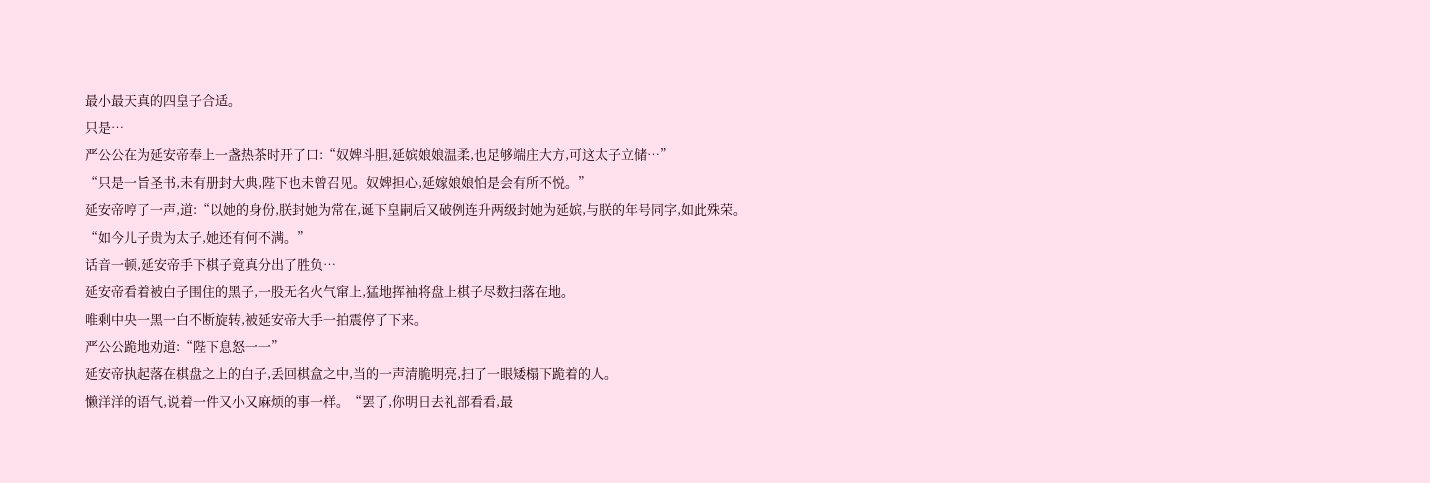最小最天真的四皇子合适。
只是…
严公公在为延安帝奉上一盏热茶时开了口:“奴婢斗胆,延嫔娘娘温柔,也足够端庄大方,可这太子立储…”
“只是一旨圣书,未有册封大典,陛下也未曾召见。奴婢担心,延嫁娘娘怕是会有所不悦。”
延安帝哼了一声,道:“以她的身份,朕封她为常在,诞下皇嗣后又破例连升两级封她为延嫔,与朕的年号同字,如此殊荣。
“如今儿子贵为太子,她还有何不满。”
话音一顿,延安帝手下棋子竟真分出了胜负…
延安帝看着被白子围住的黑子,一股无名火气窜上,猛地挥袖将盘上棋子尽数扫落在地。
唯剩中央一黑一白不断旋转,被延安帝大手一拍震停了下来。
严公公跪地劝道:“陛下息怒一一”
延安帝执起落在棋盘之上的白子,丢回棋盒之中,当的一声清脆明亮,扫了一眼矮榻下跪着的人。
懒洋洋的语气,说着一件又小又麻烦的事一样。“罢了,你明日去礼部看看,最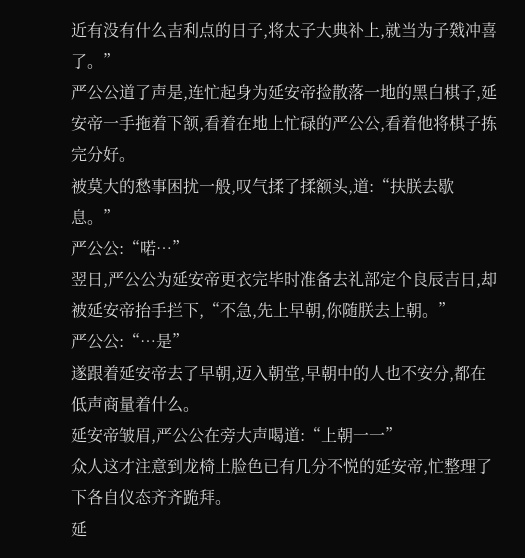近有没有什么吉利点的日子,将太子大典补上,就当为子戣冲喜了。”
严公公道了声是,连忙起身为延安帝捡散落一地的黑白棋子,延安帝一手拖着下颔,看着在地上忙碌的严公公,看着他将棋子拣完分好。
被莫大的愁事困扰一般,叹气揉了揉额头,道:“扶朕去歇息。”
严公公:“喏…”
翌日,严公公为延安帝更衣完毕时准备去礼部定个良辰吉日,却被延安帝抬手拦下,“不急,先上早朝,你随朕去上朝。”
严公公:“…是”
遂跟着延安帝去了早朝,迈入朝堂,早朝中的人也不安分,都在低声商量着什么。
延安帝皱眉,严公公在旁大声喝道:“上朝一一”
众人这才注意到龙椅上脸色已有几分不悦的延安帝,忙整理了下各自仪态齐齐跪拜。
延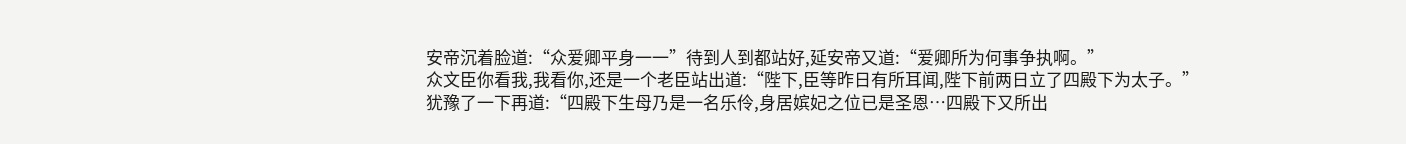安帝沉着脸道:“众爱卿平身一一”待到人到都站好,延安帝又道:“爱卿所为何事争执啊。”
众文臣你看我,我看你,还是一个老臣站出道:“陛下,臣等昨日有所耳闻,陛下前两日立了四殿下为太子。”
犹豫了一下再道:“四殿下生母乃是一名乐伶,身居嫔妃之位已是圣恩…四殿下又所出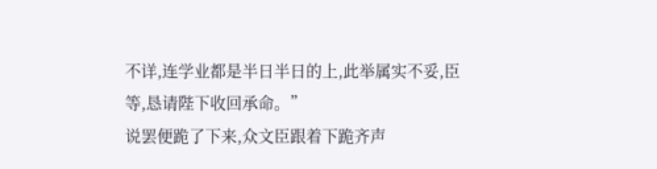不详,连学业都是半日半日的上,此举属实不妥,臣等,恳请陛下收回承命。”
说罢便跪了下来,众文臣跟着下跪齐声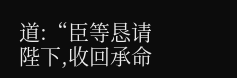道:“臣等恳请陛下,收回承命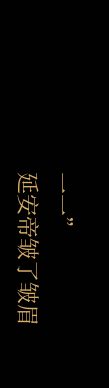一一”
延安帝皱了皱眉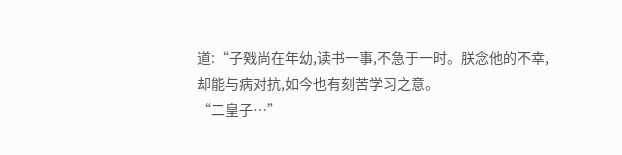道:“子戣尚在年幼,读书一事,不急于一时。朕念他的不幸,却能与病对抗,如今也有刻苦学习之意。
“二皇子…”